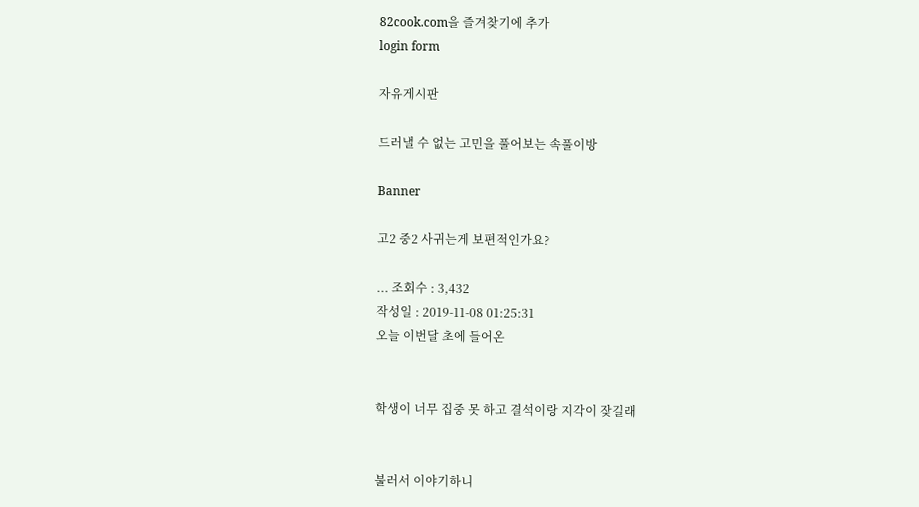82cook.com을 즐겨찾기에 추가
login form

자유게시판

드러낼 수 없는 고민을 풀어보는 속풀이방

Banner

고2 중2 사귀는게 보편적인가요?

... 조회수 : 3,432
작성일 : 2019-11-08 01:25:31
오늘 이번달 초에 들어온


학생이 너무 집중 못 하고 결석이랑 지각이 잦길래


불러서 이야기하니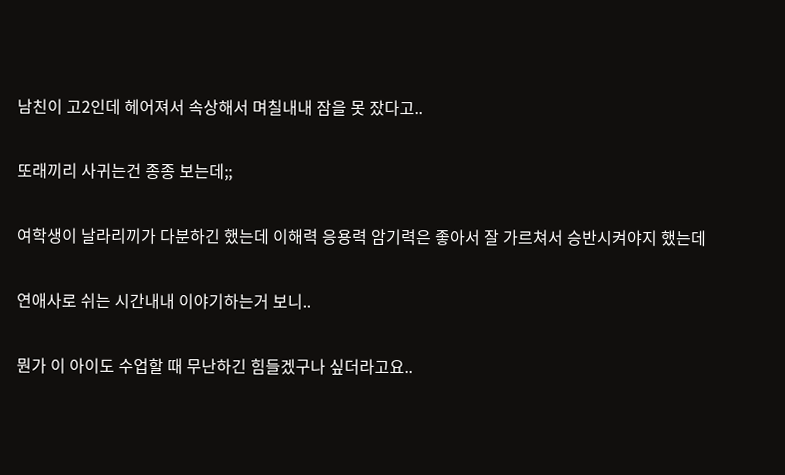남친이 고2인데 헤어져서 속상해서 며칠내내 잠을 못 잤다고..


또래끼리 사귀는건 종종 보는데;;


여학생이 날라리끼가 다분하긴 했는데 이해력 응용력 암기력은 좋아서 잘 가르쳐서 승반시켜야지 했는데


연애사로 쉬는 시간내내 이야기하는거 보니..


뭔가 이 아이도 수업할 때 무난하긴 힘들겠구나 싶더라고요..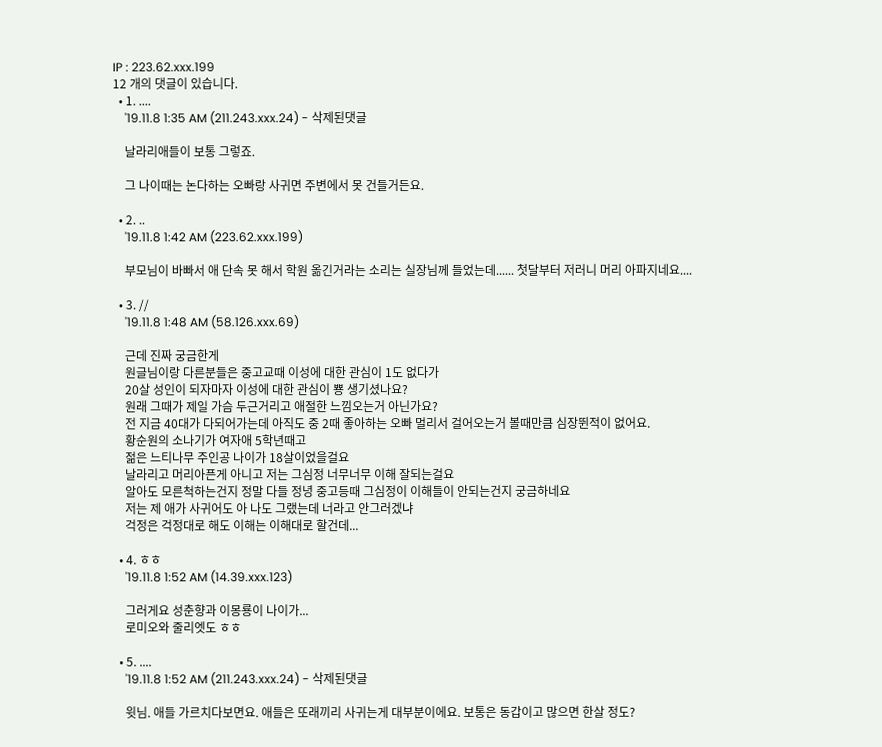IP : 223.62.xxx.199
12 개의 댓글이 있습니다.
  • 1. ....
    '19.11.8 1:35 AM (211.243.xxx.24) - 삭제된댓글

    날라리애들이 보통 그렇죠.

    그 나이때는 논다하는 오빠랑 사귀면 주변에서 못 건들거든요.

  • 2. ..
    '19.11.8 1:42 AM (223.62.xxx.199)

    부모님이 바빠서 애 단속 못 해서 학원 옮긴거라는 소리는 실장님께 들었는데...... 첫달부터 저러니 머리 아파지네요....

  • 3. //
    '19.11.8 1:48 AM (58.126.xxx.69)

    근데 진짜 궁금한게
    원글님이랑 다른분들은 중고교때 이성에 대한 관심이 1도 없다가
    20살 성인이 되자마자 이성에 대한 관심이 뿅 생기셨나요?
    원래 그때가 제일 가슴 두근거리고 애절한 느낌오는거 아닌가요?
    전 지금 40대가 다되어가는데 아직도 중 2때 좋아하는 오빠 멀리서 걸어오는거 볼때만큼 심장뛴적이 없어요.
    황순원의 소나기가 여자애 5학년때고
    젊은 느티나무 주인공 나이가 18살이었을걸요
    날라리고 머리아픈게 아니고 저는 그심정 너무너무 이해 잘되는걸요
    알아도 모른척하는건지 정말 다들 정녕 중고등때 그심정이 이해들이 안되는건지 궁금하네요
    저는 제 애가 사귀어도 아 나도 그랬는데 너라고 안그러겠냐
    걱정은 걱정대로 해도 이해는 이해대로 할건데...

  • 4. ㅎㅎ
    '19.11.8 1:52 AM (14.39.xxx.123)

    그러게요 성춘향과 이몽룡이 나이가...
    로미오와 줄리엣도 ㅎㅎ

  • 5. ....
    '19.11.8 1:52 AM (211.243.xxx.24) - 삭제된댓글

    윗님. 애들 가르치다보면요. 애들은 또래끼리 사귀는게 대부분이에요. 보통은 동갑이고 많으면 한살 정도?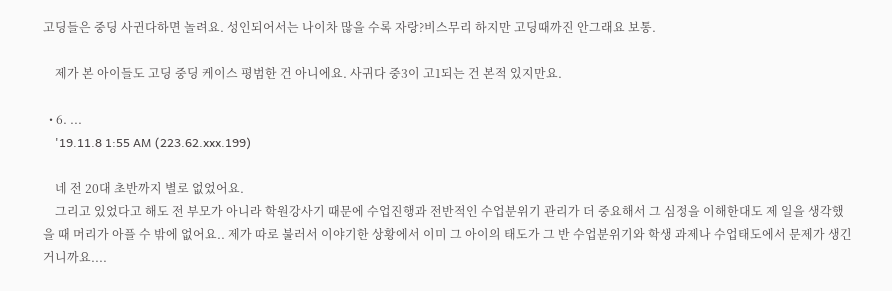고딩들은 중딩 사귄다하면 놀려요. 성인되어서는 나이차 많을 수록 자랑?비스무리 하지만 고딩때까진 안그래요 보통.

    제가 본 아이들도 고딩 중딩 케이스 평범한 건 아니에요. 사귀다 중3이 고1되는 건 본적 있지만요.

  • 6. ...
    '19.11.8 1:55 AM (223.62.xxx.199)

    네 전 20대 초반까지 별로 없었어요.
    그리고 있었다고 해도 전 부모가 아니라 학원강사기 때문에 수업진행과 전반적인 수업분위기 관리가 더 중요해서 그 심정을 이해한대도 제 일을 생각했을 때 머리가 아플 수 밖에 없어요.. 제가 따로 불러서 이야기한 상황에서 이미 그 아이의 태도가 그 반 수업분위기와 학생 과제나 수업태도에서 문제가 생긴거니까요....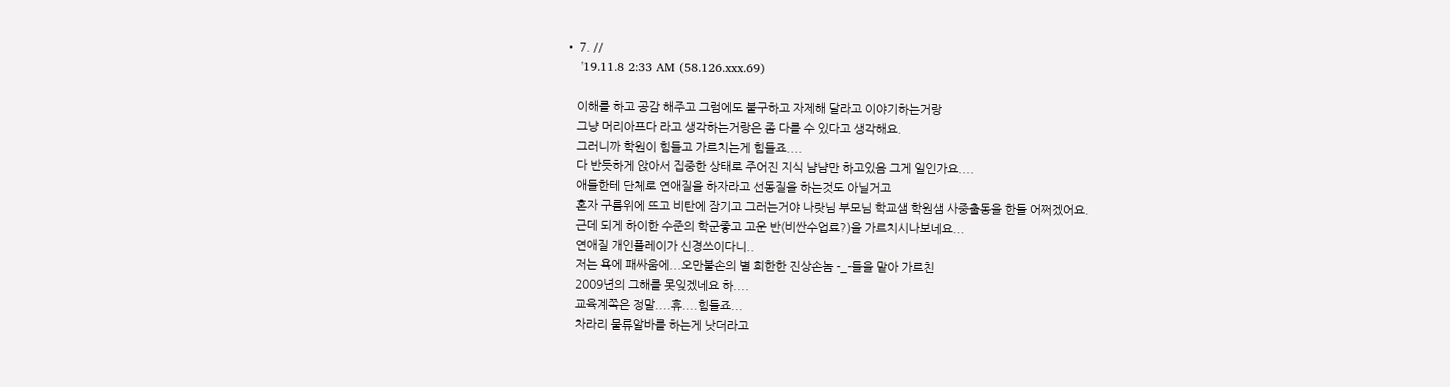• 7. //
    '19.11.8 2:33 AM (58.126.xxx.69)

    이해를 하고 공감 해주고 그럼에도 불구하고 자제해 달라고 이야기하는거랑
    그냥 머리아프다 라고 생각하는거랑은 좀 다를 수 있다고 생각해요.
    그러니까 학원이 힘들고 가르치는게 힘들죠....
    다 반듯하게 앉아서 집중한 상태로 주어진 지식 냠냠만 하고있음 그게 일인가요....
    애들한테 단체로 연애질을 하자라고 선동질을 하는것도 아닐거고
    혼자 구름위에 뜨고 비탄에 잠기고 그러는거야 나랏님 부모님 학교샘 학원샘 사중출동을 한들 어쩌겠어요.
    근데 되게 하이한 수준의 학군좋고 고운 반(비싼수업료?)을 가르치시나보네요...
    연애질 개인플레이가 신경쓰이다니..
    저는 욕에 패싸움에...오만불손의 별 희한한 진상손놈 -_-들을 맡아 가르친
    2009년의 그해를 못잊겠네요 하....
    교육계쪽은 정말....휴....힘들죠...
    차라리 물류알바를 하는게 낫더라고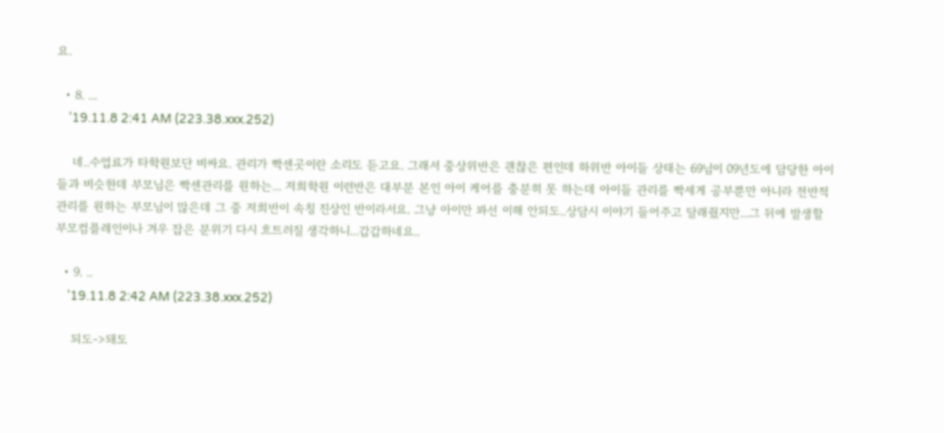요.

  • 8. ...
    '19.11.8 2:41 AM (223.38.xxx.252)

    네..수업료가 타학원보단 비싸요. 관리가 빡센곳이란 소리도 듣고요. 그래서 중상위반은 괜찮은 편인데 하위반 아이들 상태는 69님이 09년도에 담당한 아이들과 비슷한데 부모님은 빡센관리를 원하는... 저희학원 이런반은 대부분 본인 아이 케어를 충분히 못 하는데 아이들 관리를 빡세게 공부뿐만 아니라 전반적 관리를 원하는 부모님이 많은데 그 중 저희반이 속칭 진상인 반이라서요. 그냥 아이만 봐선 이해 안되도..상담시 이야기 들어주고 달래줬지만...그 뒤에 발생할 부모컴플레인이나 겨우 잡은 분위기 다시 흐트러질 생각하니...갑갑하네요..

  • 9. ..
    '19.11.8 2:42 AM (223.38.xxx.252)

    되도->돼도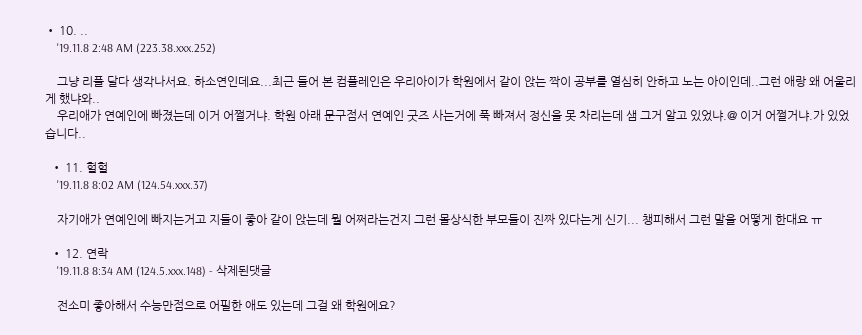• 10. ..
    '19.11.8 2:48 AM (223.38.xxx.252)

    그냥 리플 달다 생각나서요. 하소연인데요...최근 들어 본 컴플레인은 우리아이가 학원에서 같이 앉는 짝이 공부를 열심히 안하고 노는 아이인데..그런 애랑 왜 어울리게 했냐와..
    우리애가 연예인에 빠졌는데 이거 어쩔거냐. 학원 아래 문구점서 연예인 굿즈 사는거에 푹 빠져서 정신을 못 차리는데 샘 그거 알고 있었냐.@ 이거 어쩔거냐.가 있었습니다..

  • 11. 헐헐
    '19.11.8 8:02 AM (124.54.xxx.37)

    자기애가 연예인에 빠지는거고 지들이 좋아 같이 앉는데 뭘 어쩌라는건지 그런 몰상식한 부모들이 진짜 있다는게 신기... 챙피해서 그런 말을 어떻게 한대요 ㅠ

  • 12. 연락
    '19.11.8 8:34 AM (124.5.xxx.148) - 삭제된댓글

    전소미 좋아해서 수능만점으로 어필한 애도 있는데 그걸 왜 학원에요?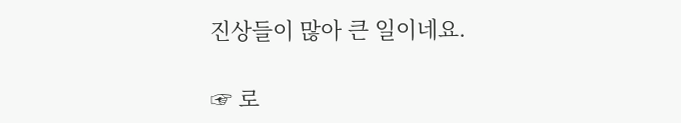진상들이 많아 큰 일이네요.

☞ 로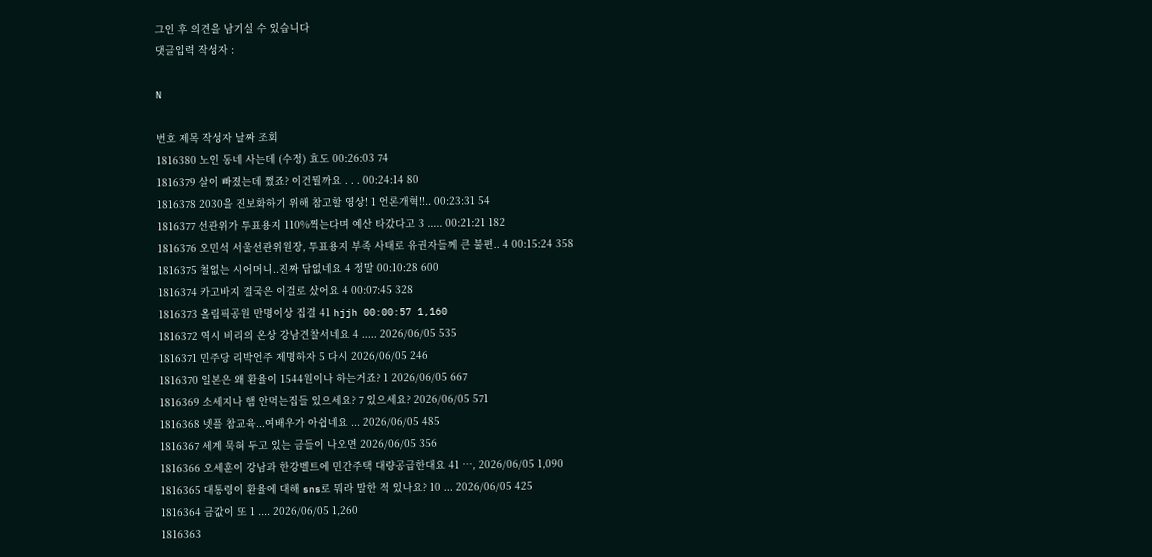그인 후 의견을 남기실 수 있습니다
댓글입력 작성자 :

N

번호 제목 작성자 날짜 조회
1816380 노인 동네 사는데 (수정) 효도 00:26:03 74
1816379 살이 빠졌는데 쪘죠? 이건뭘까요 . . . 00:24:14 80
1816378 2030을 진보화하기 위해 참고할 영상! 1 언론개혁!!.. 00:23:31 54
1816377 선관위가 투표용지 110%찍는다며 예산 타갔다고 3 ..... 00:21:21 182
1816376 오민석 서울선관위원장, 투표용지 부족 사태로 유권자들께 큰 불편.. 4 00:15:24 358
1816375 철없는 시어머니..진짜 답없네요 4 정말 00:10:28 600
1816374 카고바지 결국은 이걸로 샀어요 4 00:07:45 328
1816373 올림픽공원 만명이상 집결 41 hjjh 00:00:57 1,160
1816372 역시 비리의 온상 강남견찰서네요 4 ..... 2026/06/05 535
1816371 민주당 리박언주 제명하자 5 다시 2026/06/05 246
1816370 일본은 왜 환율이 1544원이나 하는거죠? 1 2026/06/05 667
1816369 소세지나 햄 안먹는집들 있으세요? 7 있으세요? 2026/06/05 571
1816368 넷플 참교육...여배우가 아쉽네요 ... 2026/06/05 485
1816367 세계 묵혀 두고 있는 금들이 나오면 2026/06/05 356
1816366 오세훈이 강남과 한강벨트에 민간주택 대량공급한대요 41 …, 2026/06/05 1,090
1816365 대통령이 환율에 대해 sns로 뭐라 말한 적 있나요? 10 ... 2026/06/05 425
1816364 금값이 또 1 .... 2026/06/05 1,260
1816363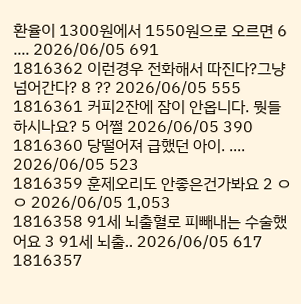환율이 1300원에서 1550원으로 오르면 6 .... 2026/06/05 691
1816362 이런경우 전화해서 따진다?그냥 넘어간다? 8 ?? 2026/06/05 555
1816361 커피2잔에 잠이 안옵니다. 뭣들 하시나요? 5 어쩔 2026/06/05 390
1816360 당떨어져 급했던 아이. .... 2026/06/05 523
1816359 훈제오리도 안좋은건가봐요 2 ㅇㅇ 2026/06/05 1,053
1816358 91세 뇌출혈로 피빼내는 수술했어요 3 91세 뇌출.. 2026/06/05 617
1816357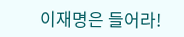이재명은 들어라!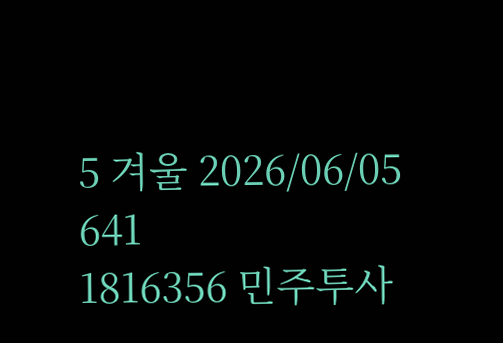5 겨울 2026/06/05 641
1816356 민주투사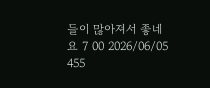들이 많아져서 좋네요 7 00 2026/06/05 455